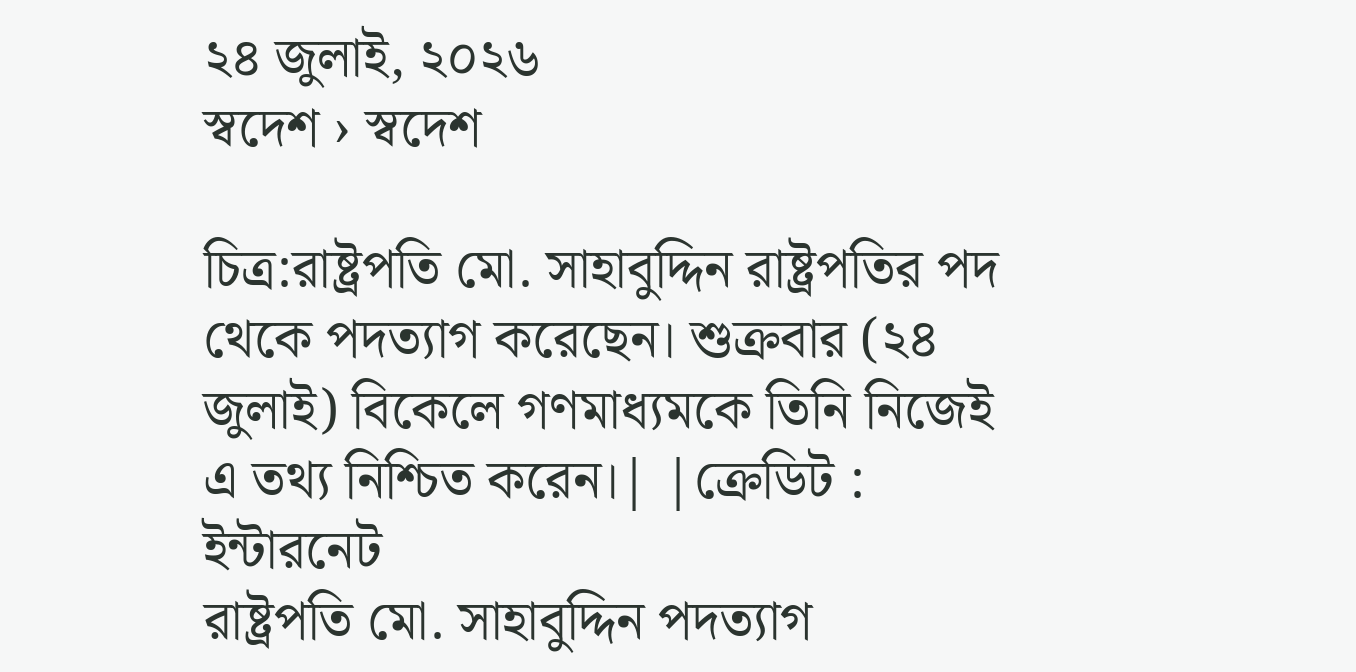২৪ জুলাই, ২০২৬
স্বদেশ › স্বদেশ

চিত্র:রাষ্ট্রপতি মো. সাহাবুদ্দিন রাষ্ট্রপতির পদ থেকে পদত্যাগ করেছেন। শুক্রবার (২৪ জুলাই) বিকেলে গণমাধ্যমকে তিনি নিজেই এ তথ্য নিশ্চিত করেন।| |ক্রেডিট : ইন্টারনেট
রাষ্ট্রপতি মো. সাহাবুদ্দিন পদত্যাগ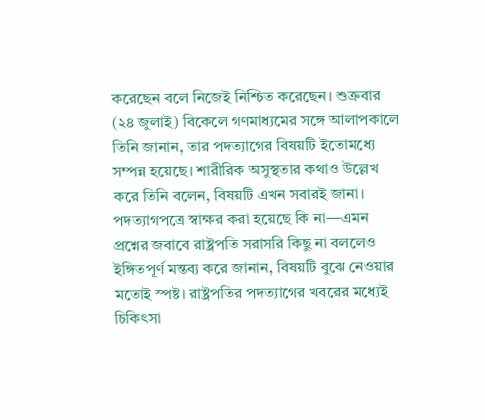করেছেন বলে নিজেই নিশ্চিত করেছেন। শুক্রবার (২৪ জুলাই) বিকেলে গণমাধ্যমের সঙ্গে আলাপকালে তিনি জানান, তার পদত্যাগের বিষয়টি ইতোমধ্যে সম্পন্ন হয়েছে। শারীরিক অসুস্থতার কথাও উল্লেখ করে তিনি বলেন, বিষয়টি এখন সবারই জানা। পদত্যাগপত্রে স্বাক্ষর করা হয়েছে কি না—এমন প্রশ্নের জবাবে রাষ্ট্রপতি সরাসরি কিছু না বললেও ইঙ্গিতপূর্ণ মন্তব্য করে জানান, বিষয়টি বুঝে নেওয়ার মতোই স্পষ্ট। রাষ্ট্রপতির পদত্যাগের খবরের মধ্যেই চিকিৎসা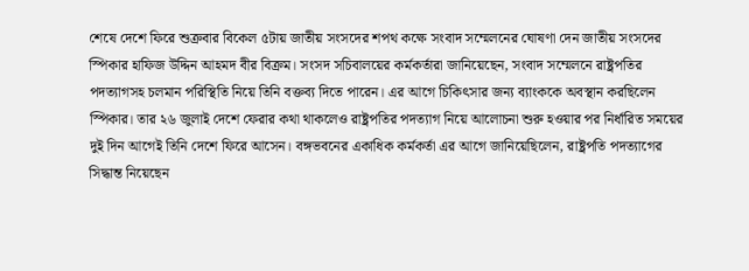শেষে দেশে ফিরে শুক্রবার বিকেল ৫টায় জাতীয় সংসদের শপথ কক্ষে সংবাদ সম্মেলনের ঘোষণা দেন জাতীয় সংসদের স্পিকার হাফিজ উদ্দিন আহমদ বীর বিক্রম। সংসদ সচিবালয়ের কর্মকর্তারা জানিয়েছেন, সংবাদ সম্মেলনে রাষ্ট্রপতির পদত্যাগসহ চলমান পরিস্থিতি নিয়ে তিনি বক্তব্য দিতে পারেন। এর আগে চিকিৎসার জন্য ব্যাংককে অবস্থান করছিলেন স্পিকার। তার ২৬ জুলাই দেশে ফেরার কথা থাকলেও রাষ্ট্রপতির পদত্যাগ নিয়ে আলোচনা শুরু হওয়ার পর নির্ধারিত সময়ের দুই দিন আগেই তিনি দেশে ফিরে আসেন। বঙ্গভবনের একাধিক কর্মকর্তা এর আগে জানিয়েছিলেন, রাষ্ট্রপতি পদত্যাগের সিদ্ধান্ত নিয়েছেন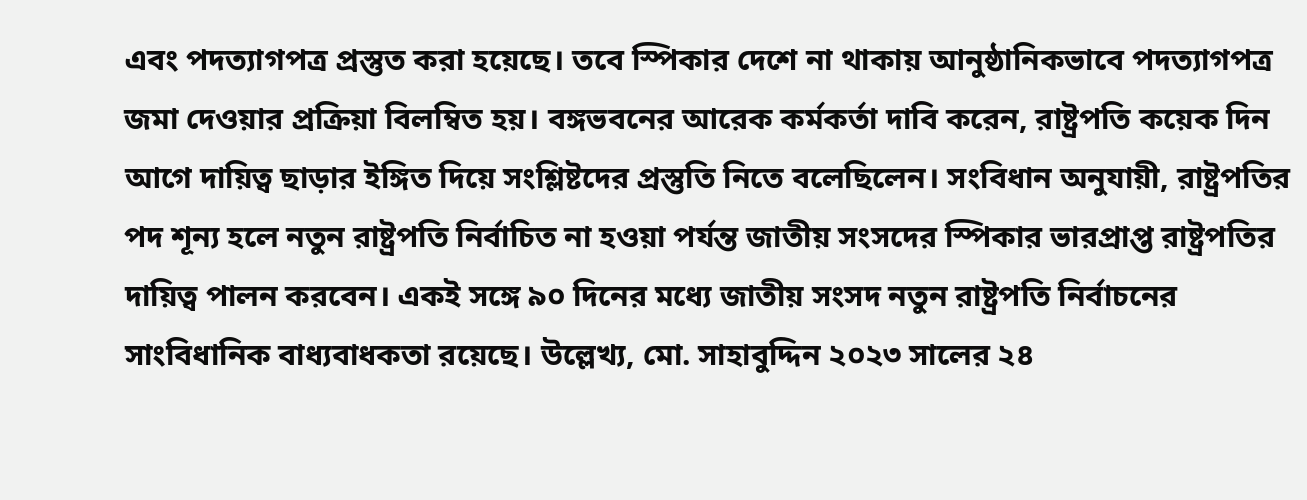এবং পদত্যাগপত্র প্রস্তুত করা হয়েছে। তবে স্পিকার দেশে না থাকায় আনুষ্ঠানিকভাবে পদত্যাগপত্র জমা দেওয়ার প্রক্রিয়া বিলম্বিত হয়। বঙ্গভবনের আরেক কর্মকর্তা দাবি করেন, রাষ্ট্রপতি কয়েক দিন আগে দায়িত্ব ছাড়ার ইঙ্গিত দিয়ে সংশ্লিষ্টদের প্রস্তুতি নিতে বলেছিলেন। সংবিধান অনুযায়ী, রাষ্ট্রপতির পদ শূন্য হলে নতুন রাষ্ট্রপতি নির্বাচিত না হওয়া পর্যন্ত জাতীয় সংসদের স্পিকার ভারপ্রাপ্ত রাষ্ট্রপতির দায়িত্ব পালন করবেন। একই সঙ্গে ৯০ দিনের মধ্যে জাতীয় সংসদ নতুন রাষ্ট্রপতি নির্বাচনের সাংবিধানিক বাধ্যবাধকতা রয়েছে। উল্লেখ্য, মো. সাহাবুদ্দিন ২০২৩ সালের ২৪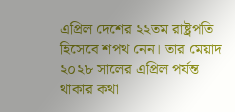এপ্রিল দেশের ২২তম রাষ্ট্রপতি হিসেবে শপথ নেন। তার মেয়াদ ২০২৮ সালের এপ্রিল পর্যন্ত থাকার কথা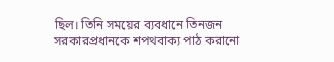ছিল। তিনি সময়ের ব্যবধানে তিনজন সরকারপ্রধানকে শপথবাক্য পাঠ করানো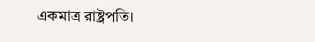একমাত্র রাষ্ট্রপতি।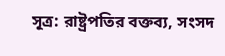সূত্র: রাষ্ট্রপতির বক্তব্য, সংসদ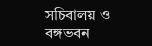সচিবালয় ও বঙ্গভবন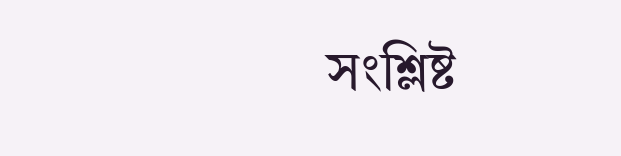সংশ্লিষ্ট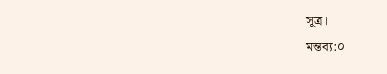সূত্র।
মন্তব্য:০